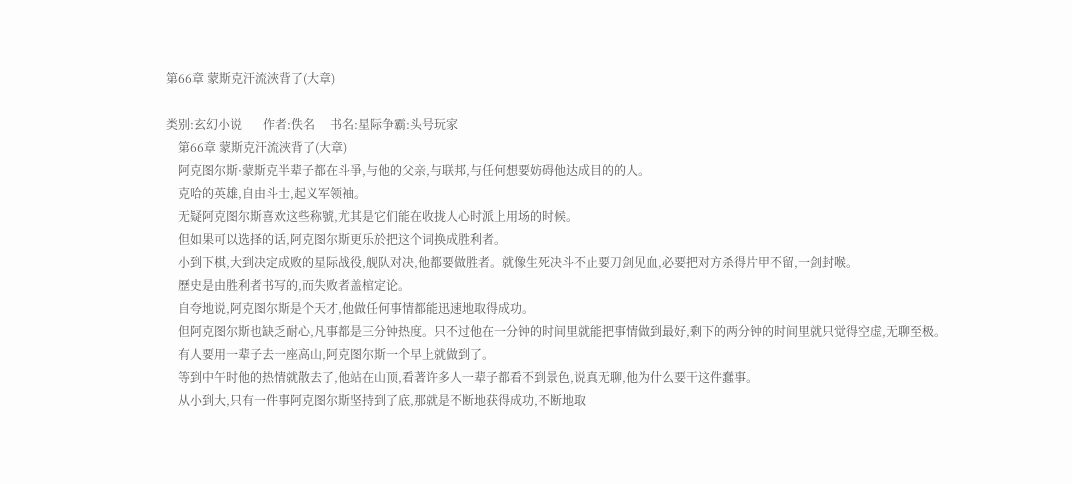第66章 蒙斯克汗流浹背了(大章)

类别:玄幻小说       作者:佚名     书名:星际争霸:头号玩家
    第66章 蒙斯克汗流浹背了(大章)
    阿克图尔斯·蒙斯克半辈子都在斗爭,与他的父亲,与联邦,与任何想要妨碍他达成目的的人。
    克哈的英雄,自由斗士,起义军领袖。
    无疑阿克图尔斯喜欢这些称號,尤其是它们能在收拢人心时派上用场的时候。
    但如果可以选择的话,阿克图尔斯更乐於把这个词换成胜利者。
    小到下棋,大到决定成败的星际战役,舰队对决,他都要做胜者。就像生死决斗不止要刀剑见血,必要把对方杀得片甲不留,一剑封喉。
    歷史是由胜利者书写的,而失败者盖棺定论。
    自夸地说,阿克图尔斯是个天才,他做任何事情都能迅速地取得成功。
    但阿克图尔斯也缺乏耐心,凡事都是三分钟热度。只不过他在一分钟的时间里就能把事情做到最好,剩下的两分钟的时间里就只觉得空虚,无聊至极。
    有人要用一辈子去一座高山,阿克图尔斯一个早上就做到了。
    等到中午时他的热情就散去了,他站在山顶,看著许多人一辈子都看不到景色,说真无聊,他为什么要干这件蠢事。
    从小到大,只有一件事阿克图尔斯坚持到了底,那就是不断地获得成功,不断地取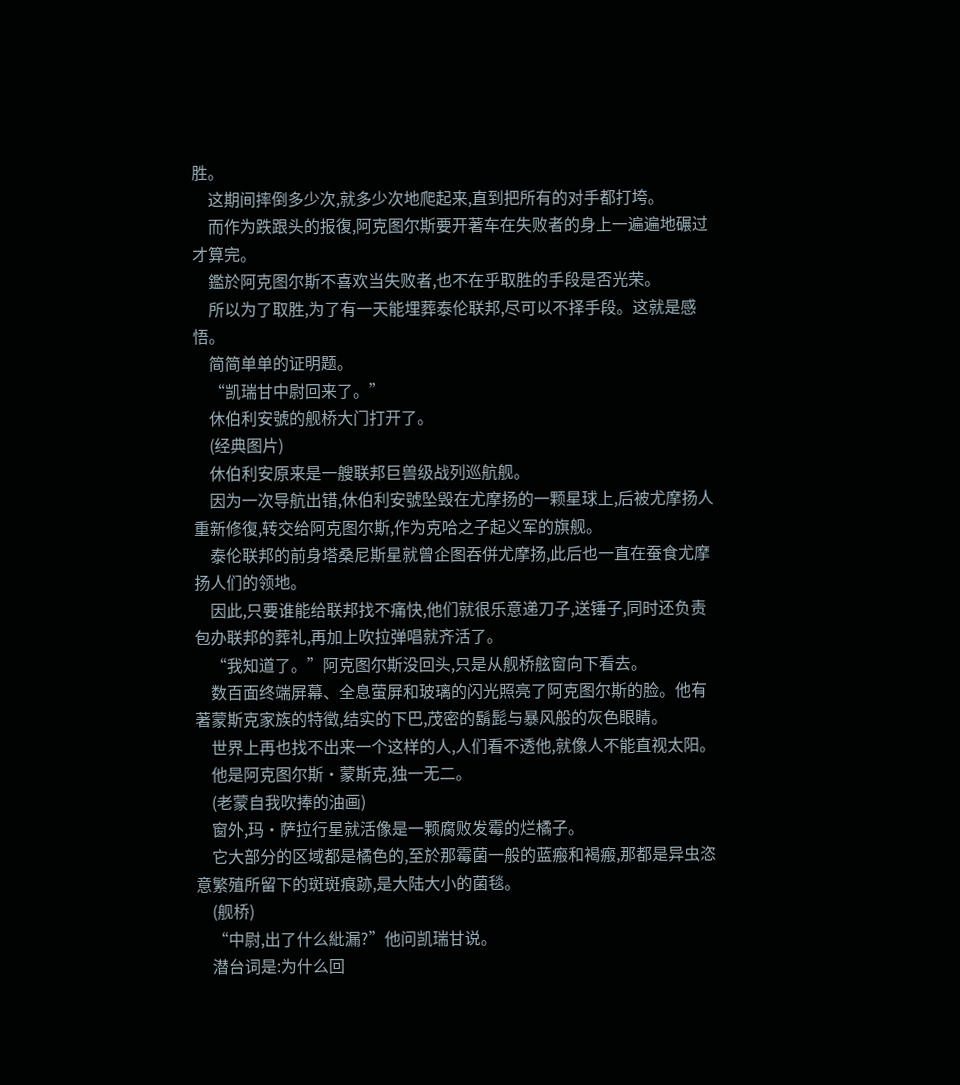胜。
    这期间摔倒多少次,就多少次地爬起来,直到把所有的对手都打垮。
    而作为跌跟头的报復,阿克图尔斯要开著车在失败者的身上一遍遍地碾过才算完。
    鑑於阿克图尔斯不喜欢当失败者,也不在乎取胜的手段是否光荣。
    所以为了取胜,为了有一天能埋葬泰伦联邦,尽可以不择手段。这就是感悟。
    简简单单的证明题。
    “凯瑞甘中尉回来了。”
    休伯利安號的舰桥大门打开了。
    (经典图片)
    休伯利安原来是一艘联邦巨兽级战列巡航舰。
    因为一次导航出错,休伯利安號坠毁在尤摩扬的一颗星球上,后被尤摩扬人重新修復,转交给阿克图尔斯,作为克哈之子起义军的旗舰。
    泰伦联邦的前身塔桑尼斯星就曾企图吞併尤摩扬,此后也一直在蚕食尤摩扬人们的领地。
    因此,只要谁能给联邦找不痛快,他们就很乐意递刀子,送锤子,同时还负责包办联邦的葬礼,再加上吹拉弹唱就齐活了。
    “我知道了。”阿克图尔斯没回头,只是从舰桥舷窗向下看去。
    数百面终端屏幕、全息萤屏和玻璃的闪光照亮了阿克图尔斯的脸。他有著蒙斯克家族的特徵,结实的下巴,茂密的鬍髭与暴风般的灰色眼睛。
    世界上再也找不出来一个这样的人,人们看不透他,就像人不能直视太阳。
    他是阿克图尔斯·蒙斯克,独一无二。
    (老蒙自我吹捧的油画)
    窗外,玛·萨拉行星就活像是一颗腐败发霉的烂橘子。
    它大部分的区域都是橘色的,至於那霉菌一般的蓝瘢和褐瘢,那都是异虫恣意繁殖所留下的斑斑痕跡,是大陆大小的菌毯。
    (舰桥)
    “中尉,出了什么紕漏?”他问凯瑞甘说。
    潜台词是:为什么回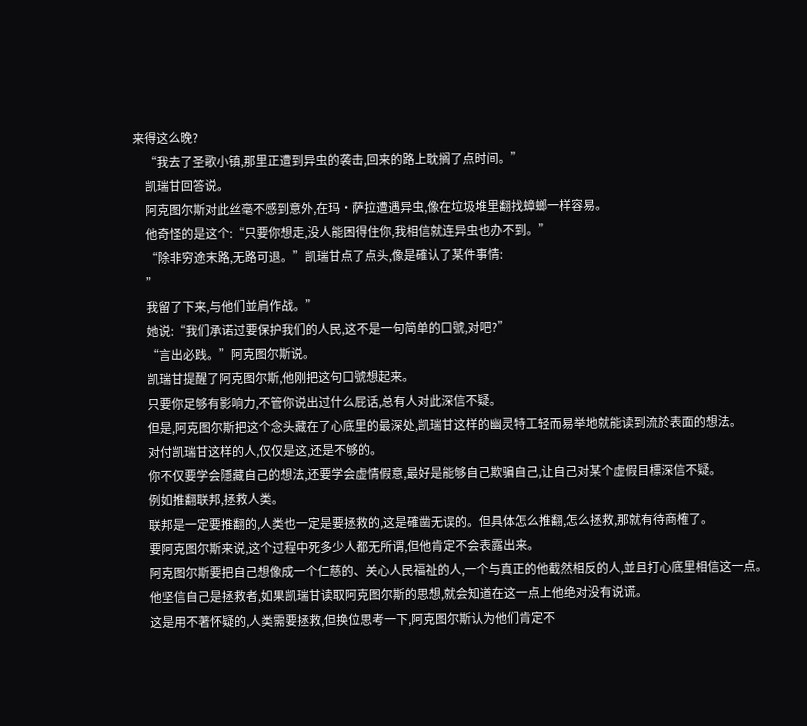来得这么晚?
    “我去了圣歌小镇,那里正遭到异虫的袭击,回来的路上耽搁了点时间。”
    凯瑞甘回答说。
    阿克图尔斯对此丝毫不感到意外,在玛·萨拉遭遇异虫,像在垃圾堆里翻找蟑螂一样容易。
    他奇怪的是这个:“只要你想走,没人能困得住你,我相信就连异虫也办不到。”
    “除非穷途末路,无路可退。”凯瑞甘点了点头,像是確认了某件事情:
    ”
    我留了下来,与他们並肩作战。”
    她说:“我们承诺过要保护我们的人民,这不是一句简单的口號,对吧?”
    “言出必践。”阿克图尔斯说。
    凯瑞甘提醒了阿克图尔斯,他刚把这句口號想起来。
    只要你足够有影响力,不管你说出过什么屁话,总有人对此深信不疑。
    但是,阿克图尔斯把这个念头藏在了心底里的最深处,凯瑞甘这样的幽灵特工轻而易举地就能读到流於表面的想法。
    对付凯瑞甘这样的人,仅仅是这,还是不够的。
    你不仅要学会隱藏自己的想法,还要学会虚情假意,最好是能够自己欺骗自己,让自己对某个虚假目標深信不疑。
    例如推翻联邦,拯救人类。
    联邦是一定要推翻的,人类也一定是要拯救的,这是確凿无误的。但具体怎么推翻,怎么拯救,那就有待商榷了。
    要阿克图尔斯来说,这个过程中死多少人都无所谓,但他肯定不会表露出来。
    阿克图尔斯要把自己想像成一个仁慈的、关心人民福祉的人,一个与真正的他截然相反的人,並且打心底里相信这一点。
    他坚信自己是拯救者,如果凯瑞甘读取阿克图尔斯的思想,就会知道在这一点上他绝对没有说谎。
    这是用不著怀疑的,人类需要拯救,但换位思考一下,阿克图尔斯认为他们肯定不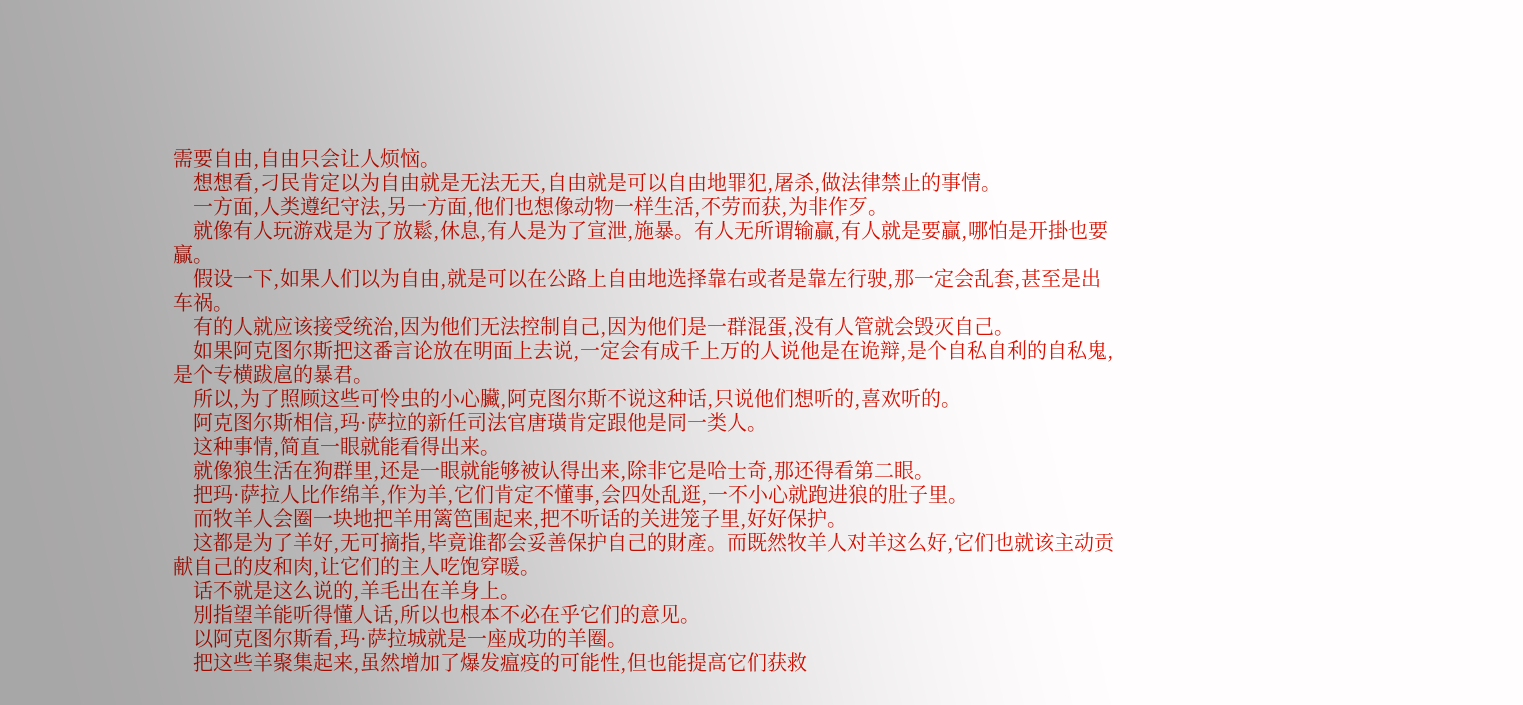需要自由,自由只会让人烦恼。
    想想看,刁民肯定以为自由就是无法无天,自由就是可以自由地罪犯,屠杀,做法律禁止的事情。
    一方面,人类遵纪守法,另一方面,他们也想像动物一样生活,不劳而获,为非作歹。
    就像有人玩游戏是为了放鬆,休息,有人是为了宣泄,施暴。有人无所谓输贏,有人就是要贏,哪怕是开掛也要贏。
    假设一下,如果人们以为自由,就是可以在公路上自由地选择靠右或者是靠左行驶,那一定会乱套,甚至是出车祸。
    有的人就应该接受统治,因为他们无法控制自己,因为他们是一群混蛋,没有人管就会毁灭自己。
    如果阿克图尔斯把这番言论放在明面上去说,一定会有成千上万的人说他是在诡辩,是个自私自利的自私鬼,是个专横跋扈的暴君。
    所以,为了照顾这些可怜虫的小心臟,阿克图尔斯不说这种话,只说他们想听的,喜欢听的。
    阿克图尔斯相信,玛·萨拉的新任司法官唐璜肯定跟他是同一类人。
    这种事情,简直一眼就能看得出来。
    就像狼生活在狗群里,还是一眼就能够被认得出来,除非它是哈士奇,那还得看第二眼。
    把玛·萨拉人比作绵羊,作为羊,它们肯定不懂事,会四处乱逛,一不小心就跑进狼的肚子里。
    而牧羊人会圈一块地把羊用篱笆围起来,把不听话的关进笼子里,好好保护。
    这都是为了羊好,无可摘指,毕竟谁都会妥善保护自己的財產。而既然牧羊人对羊这么好,它们也就该主动贡献自己的皮和肉,让它们的主人吃饱穿暖。
    话不就是这么说的,羊毛出在羊身上。
    別指望羊能听得懂人话,所以也根本不必在乎它们的意见。
    以阿克图尔斯看,玛·萨拉城就是一座成功的羊圈。
    把这些羊聚集起来,虽然增加了爆发瘟疫的可能性,但也能提高它们获救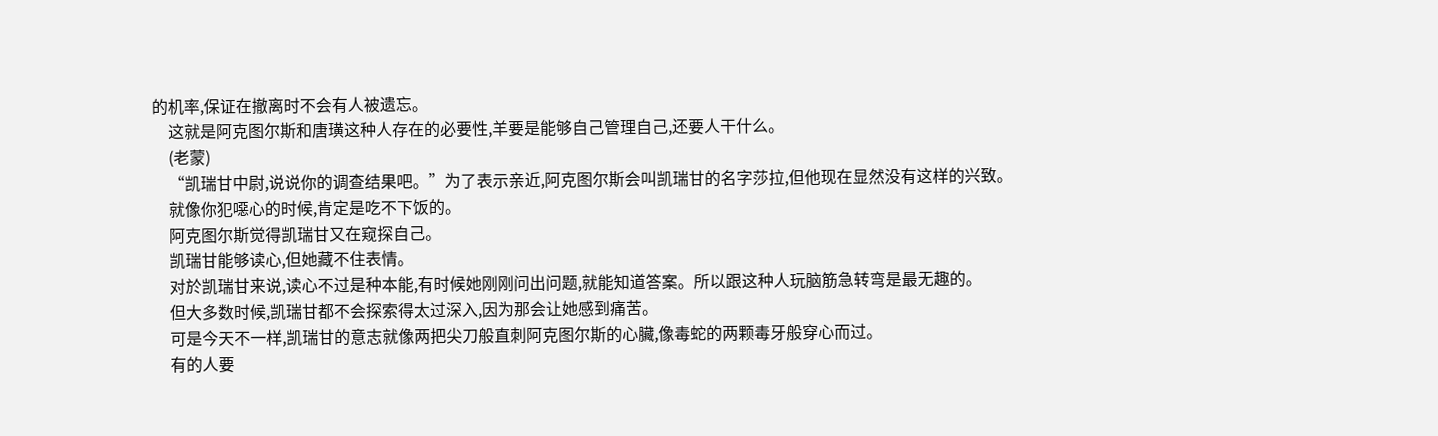的机率,保证在撤离时不会有人被遗忘。
    这就是阿克图尔斯和唐璜这种人存在的必要性,羊要是能够自己管理自己,还要人干什么。
    (老蒙)
    “凯瑞甘中尉,说说你的调查结果吧。”为了表示亲近,阿克图尔斯会叫凯瑞甘的名字莎拉,但他现在显然没有这样的兴致。
    就像你犯噁心的时候,肯定是吃不下饭的。
    阿克图尔斯觉得凯瑞甘又在窥探自己。
    凯瑞甘能够读心,但她藏不住表情。
    对於凯瑞甘来说,读心不过是种本能,有时候她刚刚问出问题,就能知道答案。所以跟这种人玩脑筋急转弯是最无趣的。
    但大多数时候,凯瑞甘都不会探索得太过深入,因为那会让她感到痛苦。
    可是今天不一样,凯瑞甘的意志就像两把尖刀般直刺阿克图尔斯的心臟,像毒蛇的两颗毒牙般穿心而过。
    有的人要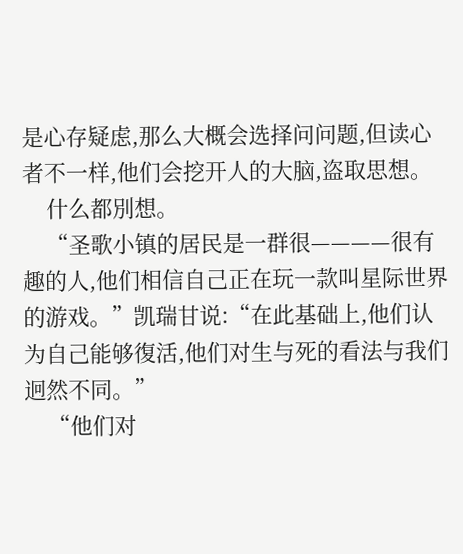是心存疑虑,那么大概会选择问问题,但读心者不一样,他们会挖开人的大脑,盗取思想。
    什么都別想。
    “圣歌小镇的居民是一群很————很有趣的人,他们相信自己正在玩一款叫星际世界的游戏。”凯瑞甘说:“在此基础上,他们认为自己能够復活,他们对生与死的看法与我们迥然不同。”
    “他们对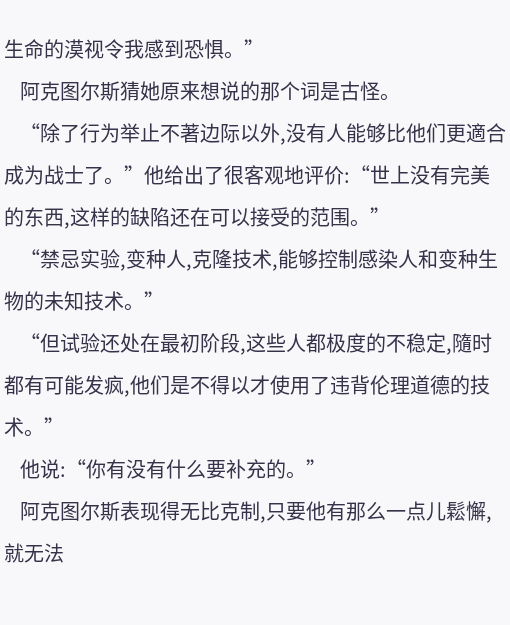生命的漠视令我感到恐惧。”
    阿克图尔斯猜她原来想说的那个词是古怪。
    “除了行为举止不著边际以外,没有人能够比他们更適合成为战士了。”他给出了很客观地评价:“世上没有完美的东西,这样的缺陷还在可以接受的范围。”
    “禁忌实验,变种人,克隆技术,能够控制感染人和变种生物的未知技术。”
    “但试验还处在最初阶段,这些人都极度的不稳定,隨时都有可能发疯,他们是不得以才使用了违背伦理道德的技术。”
    他说:“你有没有什么要补充的。”
    阿克图尔斯表现得无比克制,只要他有那么一点儿鬆懈,就无法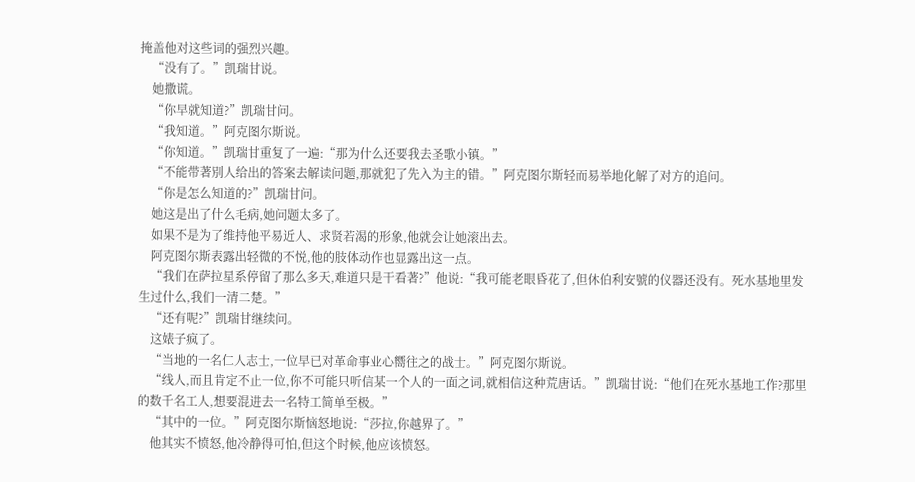掩盖他对这些词的强烈兴趣。
    “没有了。”凯瑞甘说。
    她撒谎。
    “你早就知道?”凯瑞甘问。
    “我知道。”阿克图尔斯说。
    “你知道。”凯瑞甘重复了一遍:“那为什么还要我去圣歌小镇。”
    “不能带著別人给出的答案去解读问题,那就犯了先入为主的错。”阿克图尔斯轻而易举地化解了对方的追问。
    “你是怎么知道的?”凯瑞甘问。
    她这是出了什么毛病,她问题太多了。
    如果不是为了维持他平易近人、求贤若渴的形象,他就会让她滚出去。
    阿克图尔斯表露出轻微的不悦,他的肢体动作也显露出这一点。
    “我们在萨拉星系停留了那么多天,难道只是干看著?”他说:“我可能老眼昏花了,但休伯利安號的仪器还没有。死水基地里发生过什么,我们一清二楚。”
    “还有呢?”凯瑞甘继续问。
    这婊子疯了。
    “当地的一名仁人志士,一位早已对革命事业心嚮往之的战士。”阿克图尔斯说。
    “线人,而且肯定不止一位,你不可能只听信某一个人的一面之词,就相信这种荒唐话。”凯瑞甘说:“他们在死水基地工作?那里的数千名工人,想要混进去一名特工简单至极。”
    “其中的一位。”阿克图尔斯恼怒地说:“莎拉,你越界了。”
    他其实不愤怒,他冷静得可怕,但这个时候,他应该愤怒。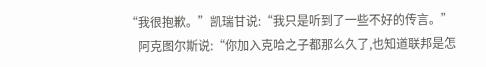“我很抱歉。”凯瑞甘说:“我只是听到了一些不好的传言。”
    阿克图尔斯说:“你加入克哈之子都那么久了,也知道联邦是怎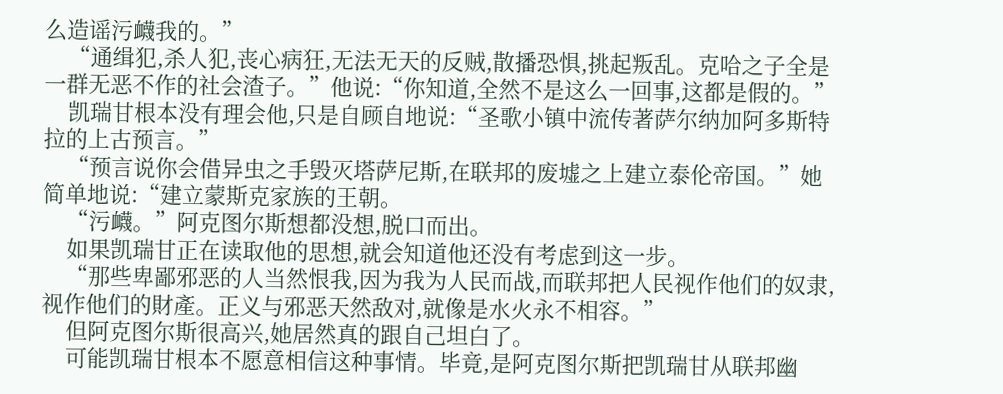么造谣污衊我的。”
    “通缉犯,杀人犯,丧心病狂,无法无天的反贼,散播恐惧,挑起叛乱。克哈之子全是一群无恶不作的社会渣子。”他说:“你知道,全然不是这么一回事,这都是假的。”
    凯瑞甘根本没有理会他,只是自顾自地说:“圣歌小镇中流传著萨尔纳加阿多斯特拉的上古预言。”
    “预言说你会借异虫之手毁灭塔萨尼斯,在联邦的废墟之上建立泰伦帝国。”她简单地说:“建立蒙斯克家族的王朝。
    “污衊。”阿克图尔斯想都没想,脱口而出。
    如果凯瑞甘正在读取他的思想,就会知道他还没有考虑到这一步。
    “那些卑鄙邪恶的人当然恨我,因为我为人民而战,而联邦把人民视作他们的奴隶,视作他们的財產。正义与邪恶天然敌对,就像是水火永不相容。”
    但阿克图尔斯很高兴,她居然真的跟自己坦白了。
    可能凯瑞甘根本不愿意相信这种事情。毕竟,是阿克图尔斯把凯瑞甘从联邦幽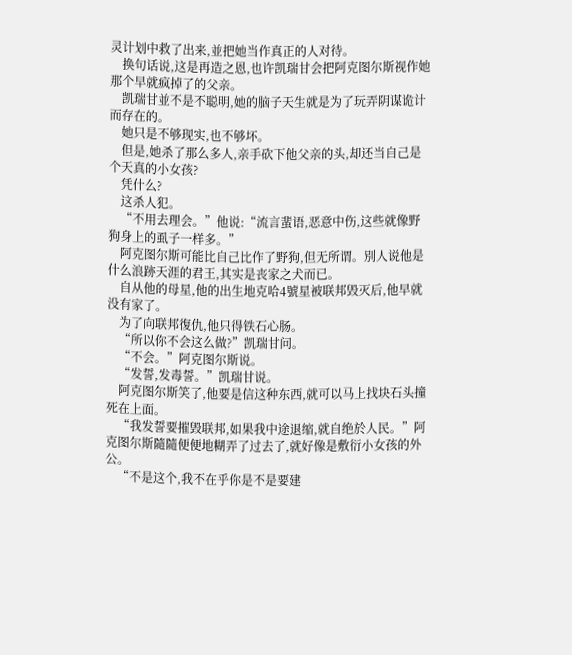灵计划中救了出来,並把她当作真正的人对待。
    换句话说,这是再造之恩,也许凯瑞甘会把阿克图尔斯视作她那个早就疯掉了的父亲。
    凯瑞甘並不是不聪明,她的脑子天生就是为了玩弄阴谋诡计而存在的。
    她只是不够现实,也不够坏。
    但是,她杀了那么多人,亲手砍下他父亲的头,却还当自己是个天真的小女孩?
    凭什么?
    这杀人犯。
    “不用去理会。”他说:“流言蜚语,恶意中伤,这些就像野狗身上的虱子一样多。”
    阿克图尔斯可能比自己比作了野狗,但无所谓。別人说他是什么浪跡天涯的君王,其实是丧家之犬而已。
    自从他的母星,他的出生地克哈4號星被联邦毁灭后,他早就没有家了。
    为了向联邦復仇,他只得铁石心肠。
    “所以你不会这么做?”凯瑞甘问。
    “不会。”阿克图尔斯说。
    “发誓,发毒誓。”凯瑞甘说。
    阿克图尔斯笑了,他要是信这种东西,就可以马上找块石头撞死在上面。
    “我发誓要摧毁联邦,如果我中途退缩,就自绝於人民。”阿克图尔斯隨隨便便地糊弄了过去了,就好像是敷衍小女孩的外公。
    “不是这个,我不在乎你是不是要建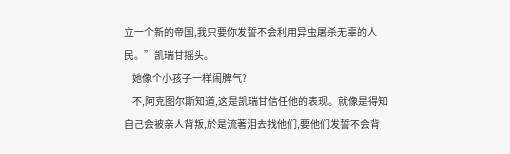立一个新的帝国,我只要你发誓不会利用异虫屠杀无辜的人民。”凯瑞甘摇头。
    她像个小孩子一样闹脾气?
    不,阿克图尔斯知道,这是凯瑞甘信任他的表现。就像是得知自己会被亲人背叛,於是流著泪去找他们,要他们发誓不会背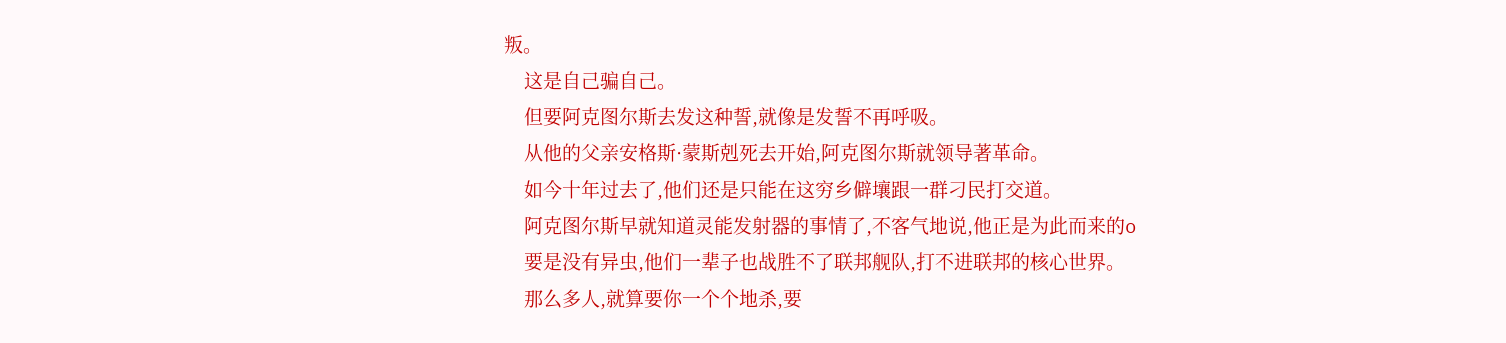叛。
    这是自己骗自己。
    但要阿克图尔斯去发这种誓,就像是发誓不再呼吸。
    从他的父亲安格斯·蒙斯剋死去开始,阿克图尔斯就领导著革命。
    如今十年过去了,他们还是只能在这穷乡僻壤跟一群刁民打交道。
    阿克图尔斯早就知道灵能发射器的事情了,不客气地说,他正是为此而来的o
    要是没有异虫,他们一辈子也战胜不了联邦舰队,打不进联邦的核心世界。
    那么多人,就算要你一个个地杀,要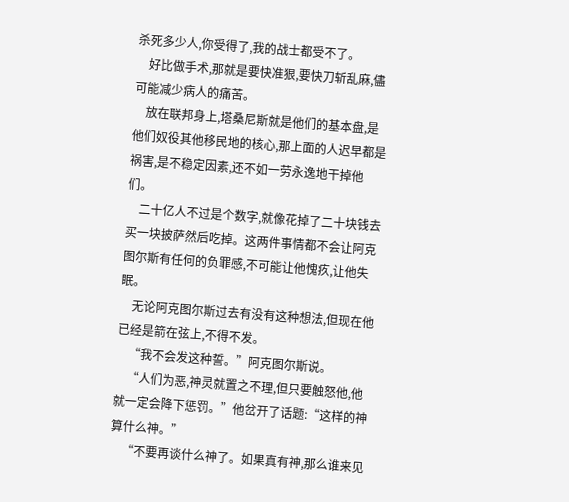杀死多少人,你受得了,我的战士都受不了。
    好比做手术,那就是要快准狠,要快刀斩乱麻,儘可能减少病人的痛苦。
    放在联邦身上,塔桑尼斯就是他们的基本盘,是他们奴役其他移民地的核心,那上面的人迟早都是祸害,是不稳定因素,还不如一劳永逸地干掉他们。
    二十亿人不过是个数字,就像花掉了二十块钱去买一块披萨然后吃掉。这两件事情都不会让阿克图尔斯有任何的负罪感,不可能让他愧疚,让他失眠。
    无论阿克图尔斯过去有没有这种想法,但现在他已经是箭在弦上,不得不发。
    “我不会发这种誓。”阿克图尔斯说。
    “人们为恶,神灵就置之不理,但只要触怒他,他就一定会降下惩罚。”他岔开了话题:“这样的神算什么神。”
    “不要再谈什么神了。如果真有神,那么谁来见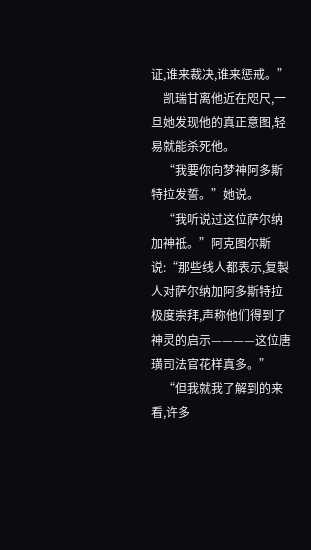证,谁来裁决,谁来惩戒。”
    凯瑞甘离他近在咫尺,一旦她发现他的真正意图,轻易就能杀死他。
    “我要你向梦神阿多斯特拉发誓。”她说。
    “我听说过这位萨尔纳加神祗。”阿克图尔斯说:“那些线人都表示,复製人对萨尔纳加阿多斯特拉极度崇拜,声称他们得到了神灵的启示————这位唐璜司法官花样真多。”
    “但我就我了解到的来看,许多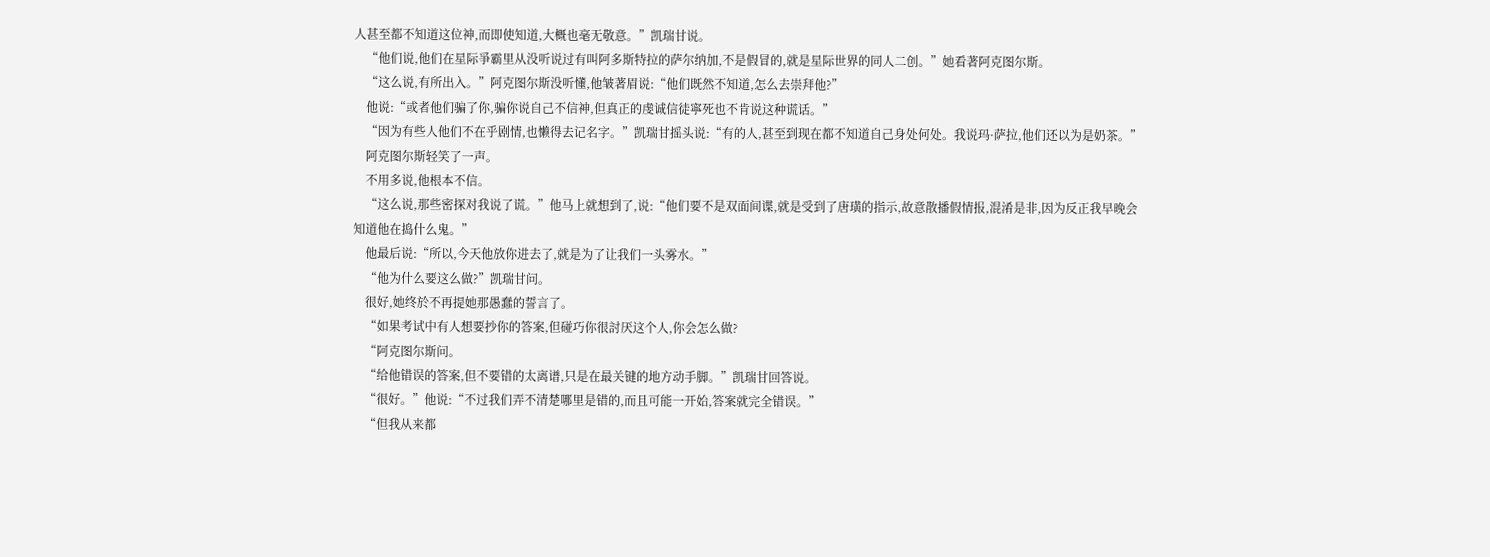人甚至都不知道这位神,而即使知道,大概也毫无敬意。”凯瑞甘说。
    “他们说,他们在星际爭霸里从没听说过有叫阿多斯特拉的萨尔纳加,不是假冒的,就是星际世界的同人二创。”她看著阿克图尔斯。
    “这么说,有所出入。”阿克图尔斯没听懂,他皱著眉说:“他们既然不知道,怎么去崇拜他?”
    他说:“或者他们骗了你,骗你说自己不信神,但真正的虔诚信徒寧死也不肯说这种谎话。”
    “因为有些人他们不在乎剧情,也懒得去记名字。”凯瑞甘摇头说:“有的人,甚至到现在都不知道自己身处何处。我说玛·萨拉,他们还以为是奶茶。”
    阿克图尔斯轻笑了一声。
    不用多说,他根本不信。
    “这么说,那些密探对我说了谎。”他马上就想到了,说:“他们要不是双面间谍,就是受到了唐璜的指示,故意散播假情报,混淆是非,因为反正我早晚会知道他在捣什么鬼。”
    他最后说:“所以,今天他放你进去了,就是为了让我们一头雾水。”
    “他为什么要这么做?”凯瑞甘问。
    很好,她终於不再提她那愚蠢的誓言了。
    “如果考试中有人想要抄你的答案,但碰巧你很討厌这个人,你会怎么做?
    “阿克图尔斯问。
    “给他错误的答案,但不要错的太离谱,只是在最关键的地方动手脚。”凯瑞甘回答说。
    “很好。”他说:“不过我们弄不清楚哪里是错的,而且可能一开始,答案就完全错误。”
    “但我从来都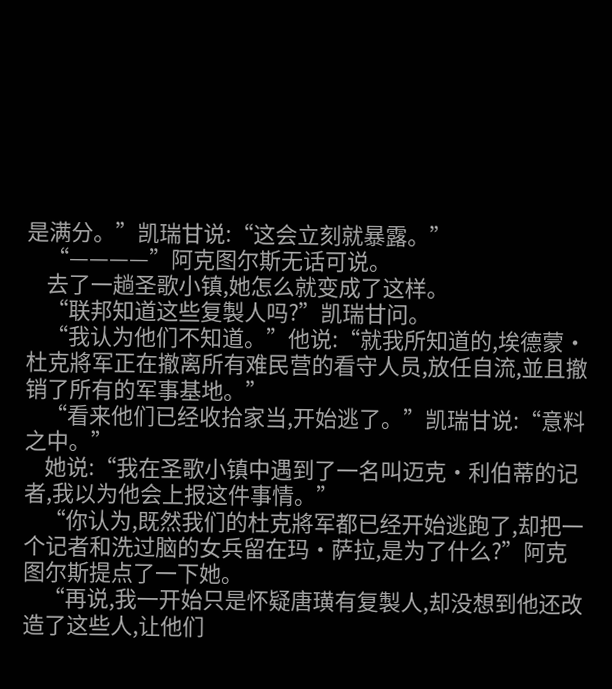是满分。”凯瑞甘说:“这会立刻就暴露。”
    “————”阿克图尔斯无话可说。
    去了一趟圣歌小镇,她怎么就变成了这样。
    “联邦知道这些复製人吗?”凯瑞甘问。
    “我认为他们不知道。”他说:“就我所知道的,埃德蒙·杜克將军正在撤离所有难民营的看守人员,放任自流,並且撤销了所有的军事基地。”
    “看来他们已经收拾家当,开始逃了。”凯瑞甘说:“意料之中。”
    她说:“我在圣歌小镇中遇到了一名叫迈克·利伯蒂的记者,我以为他会上报这件事情。”
    “你认为,既然我们的杜克將军都已经开始逃跑了,却把一个记者和洗过脑的女兵留在玛·萨拉,是为了什么?”阿克图尔斯提点了一下她。
    “再说,我一开始只是怀疑唐璜有复製人,却没想到他还改造了这些人,让他们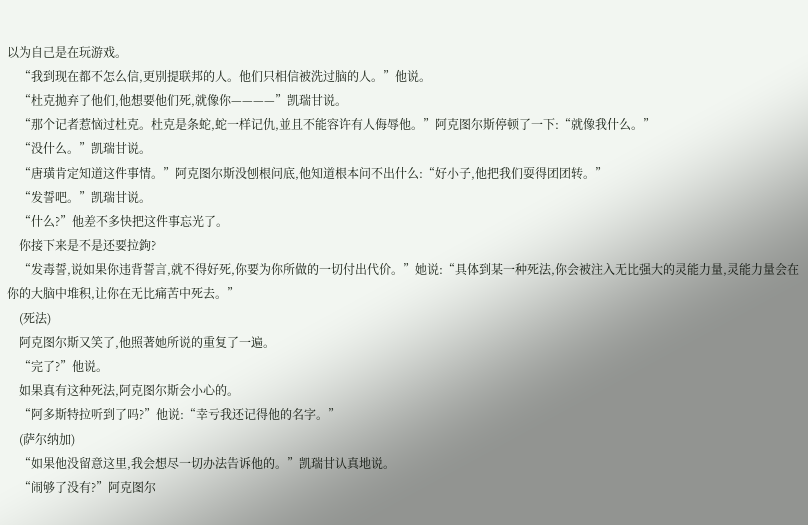以为自己是在玩游戏。
    “我到现在都不怎么信,更別提联邦的人。他们只相信被洗过脑的人。”他说。
    “杜克拋弃了他们,他想要他们死,就像你————”凯瑞甘说。
    “那个记者惹恼过杜克。杜克是条蛇,蛇一样记仇,並且不能容许有人侮辱他。”阿克图尔斯停顿了一下:“就像我什么。”
    “没什么。”凯瑞甘说。
    “唐璜肯定知道这件事情。”阿克图尔斯没刨根问底,他知道根本问不出什么:“好小子,他把我们耍得团团转。”
    “发誓吧。”凯瑞甘说。
    “什么?”他差不多快把这件事忘光了。
    你接下来是不是还要拉鉤?
    “发毒誓,说如果你违背誓言,就不得好死,你要为你所做的一切付出代价。”她说:“具体到某一种死法,你会被注入无比强大的灵能力量,灵能力量会在你的大脑中堆积,让你在无比痛苦中死去。”
    (死法)
    阿克图尔斯又笑了,他照著她所说的重复了一遍。
    “完了?”他说。
    如果真有这种死法,阿克图尔斯会小心的。
    “阿多斯特拉听到了吗?”他说:“幸亏我还记得他的名字。”
    (萨尔纳加)
    “如果他没留意这里,我会想尽一切办法告诉他的。”凯瑞甘认真地说。
    “闹够了没有?”阿克图尔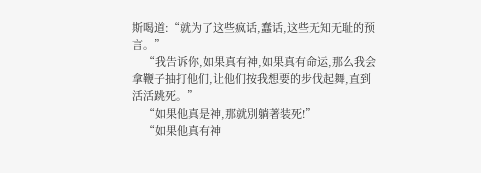斯喝道:“就为了这些疯话,蠢话,这些无知无耻的预言。”
    “我告诉你,如果真有神,如果真有命运,那么我会拿鞭子抽打他们,让他们按我想要的步伐起舞,直到活活跳死。”
    “如果他真是神,那就別躺著装死!”
    “如果他真有神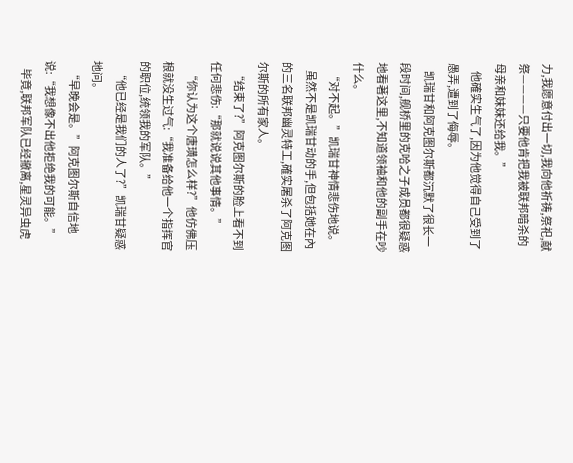力,我愿意付出一切,我向他祈祷,祭祀,献祭————只要他肯把我被联邦暗杀的母亲和妹妹还给我。”
    他確实生气了,因为他觉得自己受到了愚弄,遭到了侮辱。
    凯瑞甘和阿克图尔斯都沉默了很长一段时间,舰桥里的克哈之子成员都很疑惑地看著这里,不知道领袖和他的副手在吵什么。
    “对不起。”凯瑞甘神情悲伤地说。
    虽然不是凯瑞甘动的手,但包括她在內的三名联邦幽灵特工,確实屠杀了阿克图尔斯的所有家人。
    “结束了?”阿克图尔斯的脸上看不到任何悲伤:“那就说说其他事情。”
    “你认为这个唐璜怎么样?”他仿佛压根就没生过气:“我准备给他一个指挥官的职位,统领我的军队。”
    “他已经是我们的人了?”凯瑞甘疑惑地问。
    “早晚会是。”阿克图尔斯自信地说:“我想像不出他拒绝我的可能。”
    毕竟,联邦军队已经撤离,星灵异虫虎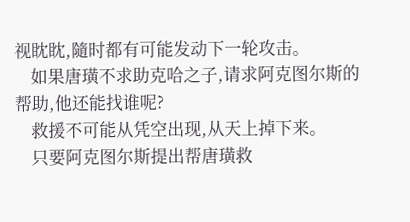视眈眈,隨时都有可能发动下一轮攻击。
    如果唐璜不求助克哈之子,请求阿克图尔斯的帮助,他还能找谁呢?
    救援不可能从凭空出现,从天上掉下来。
    只要阿克图尔斯提出帮唐璜救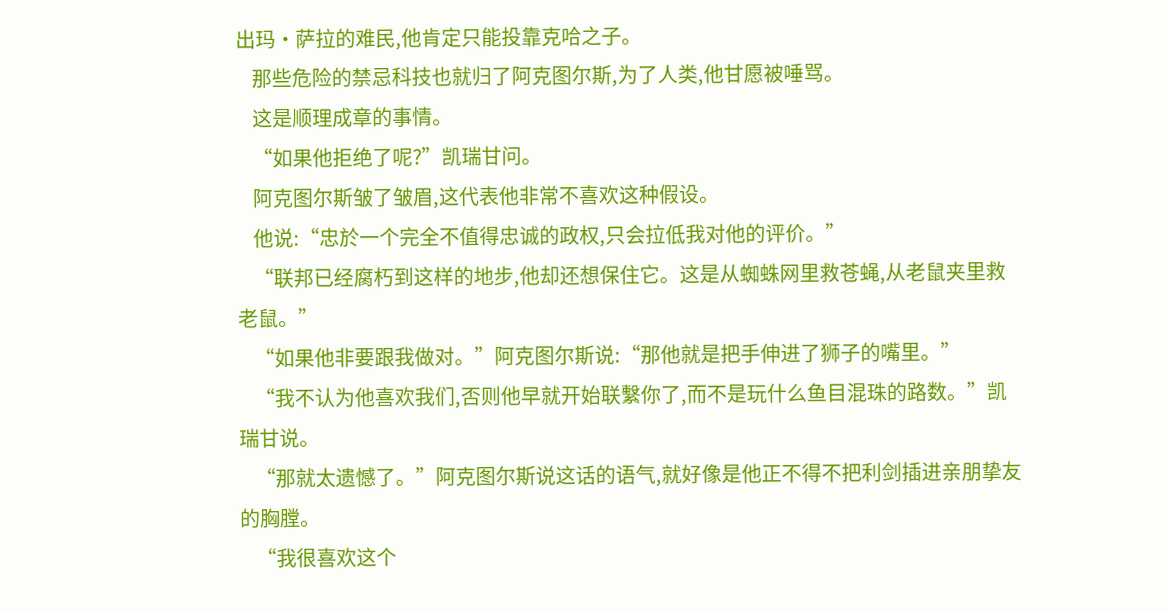出玛·萨拉的难民,他肯定只能投靠克哈之子。
    那些危险的禁忌科技也就归了阿克图尔斯,为了人类,他甘愿被唾骂。
    这是顺理成章的事情。
    “如果他拒绝了呢?”凯瑞甘问。
    阿克图尔斯皱了皱眉,这代表他非常不喜欢这种假设。
    他说:“忠於一个完全不值得忠诚的政权,只会拉低我对他的评价。”
    “联邦已经腐朽到这样的地步,他却还想保住它。这是从蜘蛛网里救苍蝇,从老鼠夹里救老鼠。”
    “如果他非要跟我做对。”阿克图尔斯说:“那他就是把手伸进了狮子的嘴里。”
    “我不认为他喜欢我们,否则他早就开始联繫你了,而不是玩什么鱼目混珠的路数。”凯瑞甘说。
    “那就太遗憾了。”阿克图尔斯说这话的语气,就好像是他正不得不把利剑插进亲朋挚友的胸膛。
    “我很喜欢这个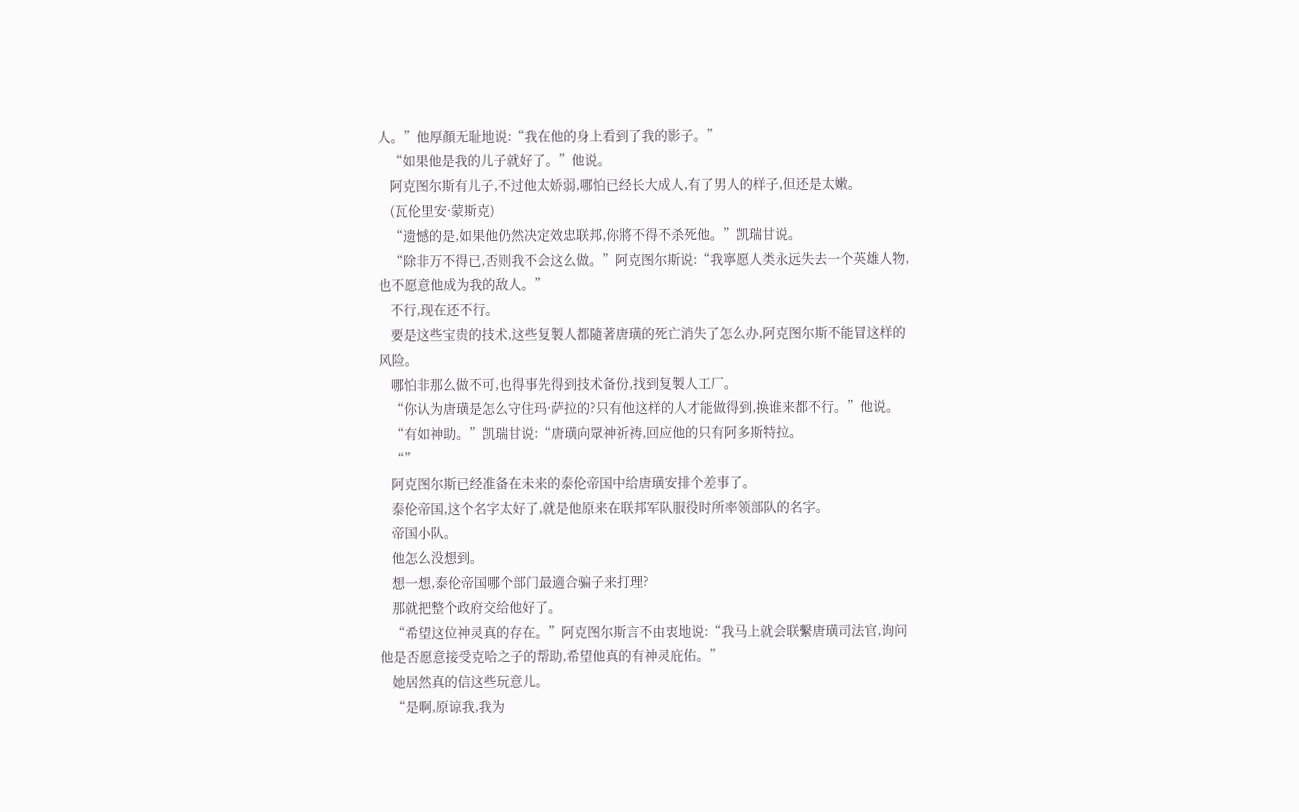人。”他厚顏无耻地说:“我在他的身上看到了我的影子。”
    “如果他是我的儿子就好了。”他说。
    阿克图尔斯有儿子,不过他太娇弱,哪怕已经长大成人,有了男人的样子,但还是太嫩。
    (瓦伦里安·蒙斯克)
    “遗憾的是,如果他仍然决定效忠联邦,你將不得不杀死他。”凯瑞甘说。
    “除非万不得已,否则我不会这么做。”阿克图尔斯说:“我寧愿人类永远失去一个英雄人物,也不愿意他成为我的敌人。”
    不行,现在还不行。
    要是这些宝贵的技术,这些复製人都隨著唐璜的死亡消失了怎么办,阿克图尔斯不能冒这样的风险。
    哪怕非那么做不可,也得事先得到技术备份,找到复製人工厂。
    “你认为唐璜是怎么守住玛·萨拉的?只有他这样的人才能做得到,换谁来都不行。”他说。
    “有如神助。”凯瑞甘说:“唐璜向眾神祈祷,回应他的只有阿多斯特拉。
    “”
    阿克图尔斯已经准备在未来的泰伦帝国中给唐璜安排个差事了。
    泰伦帝国,这个名字太好了,就是他原来在联邦军队服役时所率领部队的名字。
    帝国小队。
    他怎么没想到。
    想一想,泰伦帝国哪个部门最適合骗子来打理?
    那就把整个政府交给他好了。
    “希望这位神灵真的存在。”阿克图尔斯言不由衷地说:“我马上就会联繫唐璜司法官,询问他是否愿意接受克哈之子的帮助,希望他真的有神灵庇佑。”
    她居然真的信这些玩意儿。
    “是啊,原谅我,我为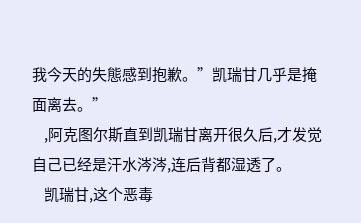我今天的失態感到抱歉。”凯瑞甘几乎是掩面离去。”
    ,阿克图尔斯直到凯瑞甘离开很久后,才发觉自己已经是汗水涔涔,连后背都湿透了。
    凯瑞甘,这个恶毒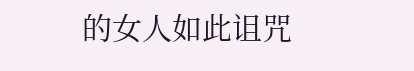的女人如此诅咒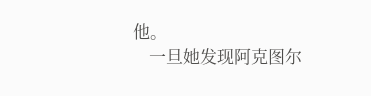他。
    一旦她发现阿克图尔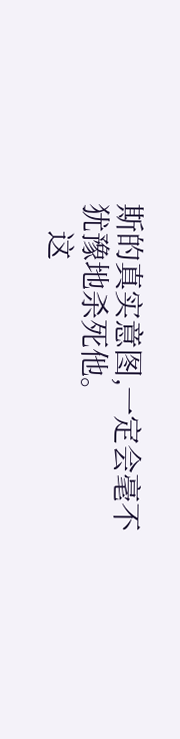斯的真实意图,一定会毫不犹豫地杀死他。
    这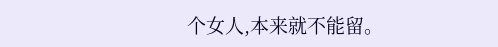个女人,本来就不能留。